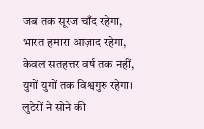जब तक सूरज चाँद रहेगा,
भारत हमारा आज़ाद रहेगा,
केवल सतहत्तर वर्ष तक नहीं,
युगों युगों तक विश्वगुरु रहेगा।
लुटेरों ने सोने की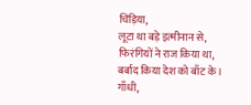चिड़िया,
लूटा था बड़े इत्मीनान से,
फिरंगियों ने राज किया था,
बर्बाद किया देश को बाँट के।
गाँधी,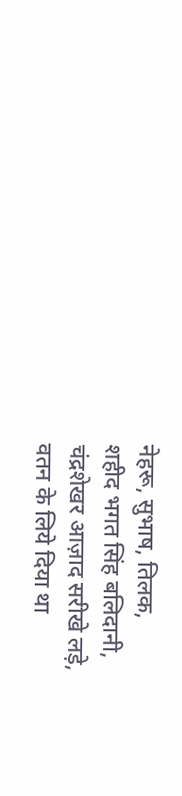नेहरू, सुभाष, तिलक,
शहीद भगत सिंह बलिदानी,
चंद्रशेखर आज़ाद सरीखे लड़े,
वतन के लिये दिया था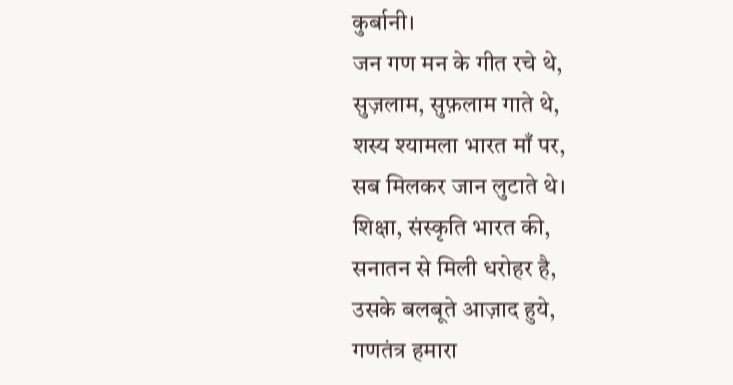कुर्बानी।
जन गण मन के गीत रचे थे,
सुज़लाम, सुफ़लाम गाते थे,
शस्य श्यामला भारत माँ पर,
सब मिलकर जान लुटाते थे।
शिक्षा, संस्कृति भारत की,
सनातन से मिली धरोहर है,
उसके बलबूते आज़ाद हुये,
गणतंत्र हमारा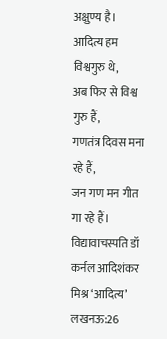अक्षुण्य है।
आदित्य हम विश्वगुरु थे,
अब फिर से विश्व गुरु हैं,
गणतंत्र दिवस मना रहे हैं,
जन गण मन गीत गा रहे हैं।
विद्यावाचस्पति डॉ कर्नल आदिशंकर मिश्र ‘आदित्य’
लखनऊ:26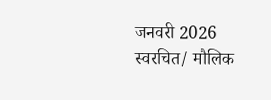जनवरी 2026
स्वरचित/ मौलिक